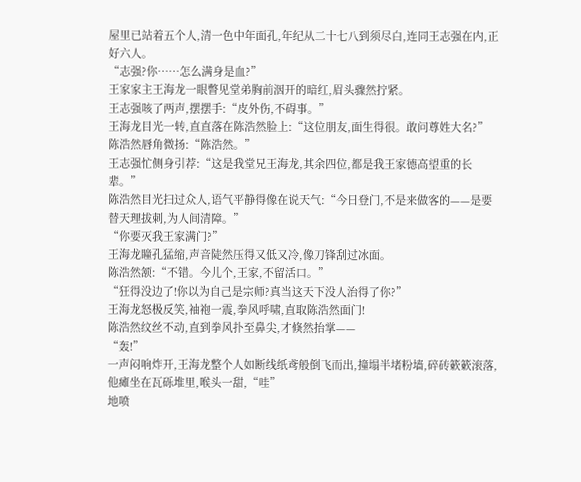屋里已站着五个人,清一色中年面孔,年纪从二十七八到须尽白,连同王志强在内,正好六人。
“志强?你……怎么满身是血?”
王家家主王海龙一眼瞥见堂弟胸前洇开的暗红,眉头骤然拧紧。
王志强咳了两声,摆摆手:“皮外伤,不碍事。”
王海龙目光一转,直直落在陈浩然脸上:“这位朋友,面生得很。敢问尊姓大名?”
陈浩然唇角微扬:“陈浩然。”
王志强忙侧身引荐:“这是我堂兄王海龙,其余四位,都是我王家德高望重的长辈。”
陈浩然目光扫过众人,语气平静得像在说天气:“今日登门,不是来做客的——是要替天理拔刺,为人间清障。”
“你要灭我王家满门?”
王海龙瞳孔猛缩,声音陡然压得又低又冷,像刀锋刮过冰面。
陈浩然颔:“不错。今儿个,王家,不留活口。”
“狂得没边了!你以为自己是宗师?真当这天下没人治得了你?”
王海龙怒极反笑,袖袍一震,拳风呼啸,直取陈浩然面门!
陈浩然纹丝不动,直到拳风扑至鼻尖,才倏然抬掌——
“轰!”
一声闷响炸开,王海龙整个人如断线纸鸢般倒飞而出,撞塌半堵粉墙,碎砖簌簌滚落,他瘫坐在瓦砾堆里,喉头一甜,“哇”
地喷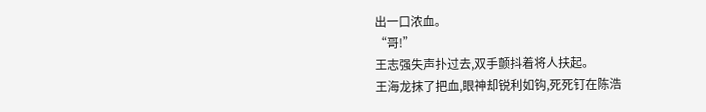出一口浓血。
“哥!”
王志强失声扑过去,双手颤抖着将人扶起。
王海龙抹了把血,眼神却锐利如钩,死死钉在陈浩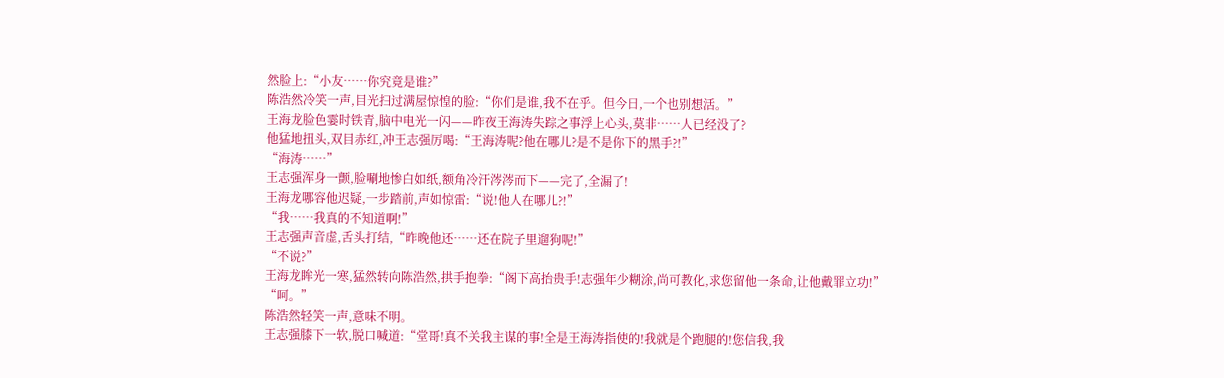然脸上:“小友……你究竟是谁?”
陈浩然冷笑一声,目光扫过满屋惊惶的脸:“你们是谁,我不在乎。但今日,一个也别想活。”
王海龙脸色霎时铁青,脑中电光一闪——昨夜王海涛失踪之事浮上心头,莫非……人已经没了?
他猛地扭头,双目赤红,冲王志强厉喝:“王海涛呢?他在哪儿?是不是你下的黑手?!”
“海涛……”
王志强浑身一颤,脸唰地惨白如纸,额角冷汗涔涔而下——完了,全漏了!
王海龙哪容他迟疑,一步踏前,声如惊雷:“说!他人在哪儿?!”
“我……我真的不知道啊!”
王志强声音虚,舌头打结,“昨晚他还……还在院子里遛狗呢!”
“不说?”
王海龙眸光一寒,猛然转向陈浩然,拱手抱拳:“阁下高抬贵手!志强年少糊涂,尚可教化,求您留他一条命,让他戴罪立功!”
“呵。”
陈浩然轻笑一声,意味不明。
王志强膝下一软,脱口喊道:“堂哥!真不关我主谋的事!全是王海涛指使的!我就是个跑腿的!您信我,我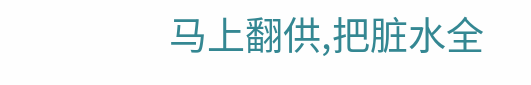马上翻供,把脏水全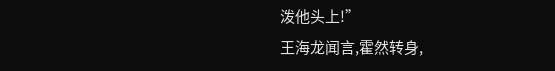泼他头上!”
王海龙闻言,霍然转身,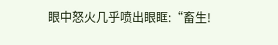眼中怒火几乎喷出眼眶:“畜生!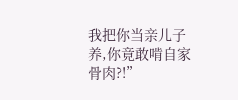我把你当亲儿子养,你竟敢啃自家骨肉?!”